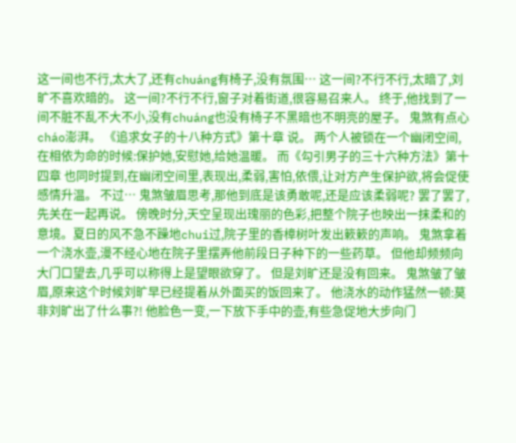这一间也不行,太大了,还有chuáng有椅子,没有氛围… 这一间?不行不行,太暗了,刘旷不喜欢暗的。 这一间?不行不行,窗子对着街道,很容易召来人。 终于,他找到了一间不脏不乱不大不小,没有chuáng也没有椅子不黑暗也不明亮的屋子。 鬼煞有点心cháo澎湃。 《追求女子的十八种方式》第十章 说。 两个人被锁在一个幽闭空间,在相依为命的时候:保护她,安慰她,给她温暖。 而《勾引男子的三十六种方法》第十四章 也同时提到,在幽闭空间里,表现出,柔弱,害怕,依偎,让对方产生保护欲,将会促使感情升温。 不过… 鬼煞皱眉思考,那他到底是该勇敢呢,还是应该柔弱呢? 罢了罢了,先关在一起再说。 傍晚时分,天空呈现出瑰丽的色彩,把整个院子也映出一抹柔和的意境。夏日的风不急不躁地chui过,院子里的香樟树叶发出簌簌的声响。 鬼煞拿着一个浇水壶,漫不经心地在院子里摆弄他前段日子种下的一些药草。 但他却频频向大门口望去,几乎可以称得上是望眼欲穿了。 但是刘旷还是没有回来。 鬼煞皱了皱眉,原来这个时候刘旷早已经提着从外面买的饭回来了。 他浇水的动作猛然一顿:莫非刘旷出了什么事?! 他脸色一变,一下放下手中的壶,有些急促地大步向门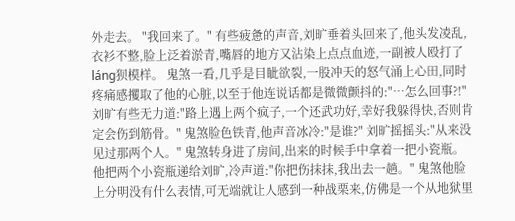外走去。 "我回来了。" 有些疲惫的声音,刘旷垂着头回来了,他头发凌乱,衣衫不整,脸上泛着淤青,嘴唇的地方又沾染上点点血迹,一副被人殴打了láng狈模样。 鬼煞一看,几乎是目眦欲裂,一股冲天的怒气涌上心田,同时疼痛感攫取了他的心脏,以至于他连说话都是微微颤抖的:"…怎么回事?!" 刘旷有些无力道:"路上遇上两个疯子,一个还武功好,幸好我躲得快,否则肯定会伤到筋骨。" 鬼煞脸色铁青,他声音冰冷:"是谁?" 刘旷摇摇头:"从来没见过那两个人。" 鬼煞转身进了房间,出来的时候手中拿着一把小瓷瓶。 他把两个小瓷瓶递给刘旷,冷声道:"你把伤抹抹,我出去一趟。" 鬼煞他脸上分明没有什么表情,可无端就让人感到一种战栗来,仿佛是一个从地狱里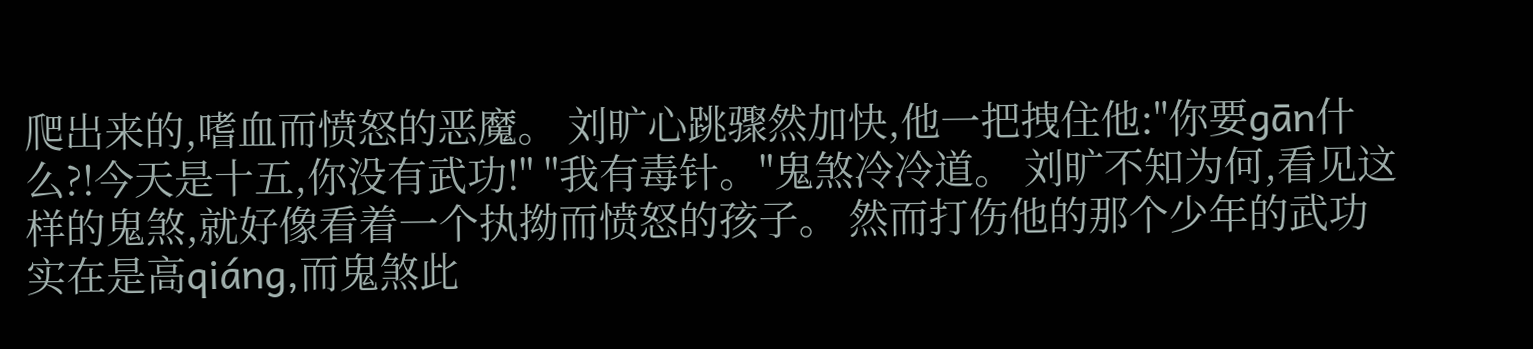爬出来的,嗜血而愤怒的恶魔。 刘旷心跳骤然加快,他一把拽住他:"你要gān什么?!今天是十五,你没有武功!" "我有毒针。"鬼煞冷冷道。 刘旷不知为何,看见这样的鬼煞,就好像看着一个执拗而愤怒的孩子。 然而打伤他的那个少年的武功实在是高qiáng,而鬼煞此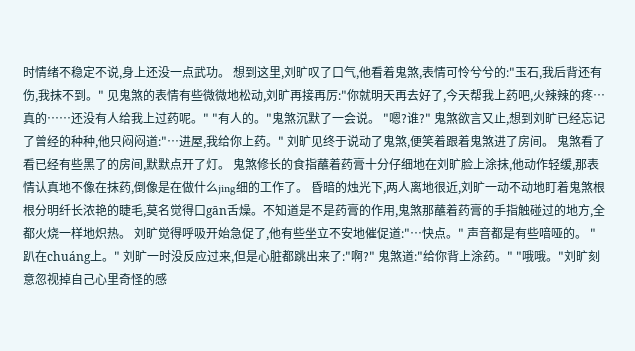时情绪不稳定不说,身上还没一点武功。 想到这里,刘旷叹了口气,他看着鬼煞,表情可怜兮兮的:"玉石,我后背还有伤,我抹不到。" 见鬼煞的表情有些微微地松动,刘旷再接再厉:"你就明天再去好了,今天帮我上药吧,火辣辣的疼…真的……还没有人给我上过药呢。" "有人的。"鬼煞沉默了一会说。 "嗯?谁?" 鬼煞欲言又止,想到刘旷已经忘记了曾经的种种,他只闷闷道:"…进屋,我给你上药。" 刘旷见终于说动了鬼煞,便笑着跟着鬼煞进了房间。 鬼煞看了看已经有些黑了的房间,默默点开了灯。 鬼煞修长的食指蘸着药膏十分仔细地在刘旷脸上涂抹,他动作轻缓,那表情认真地不像在抹药,倒像是在做什么jing细的工作了。 昏暗的烛光下,两人离地很近,刘旷一动不动地盯着鬼煞根根分明纤长浓艳的睫毛,莫名觉得口gān舌燥。不知道是不是药膏的作用,鬼煞那蘸着药膏的手指触碰过的地方,全都火烧一样地炽热。 刘旷觉得呼吸开始急促了,他有些坐立不安地催促道:"…快点。" 声音都是有些喑哑的。 "趴在chuáng上。" 刘旷一时没反应过来,但是心脏都跳出来了:"啊?" 鬼煞道:"给你背上涂药。" "哦哦。"刘旷刻意忽视掉自己心里奇怪的感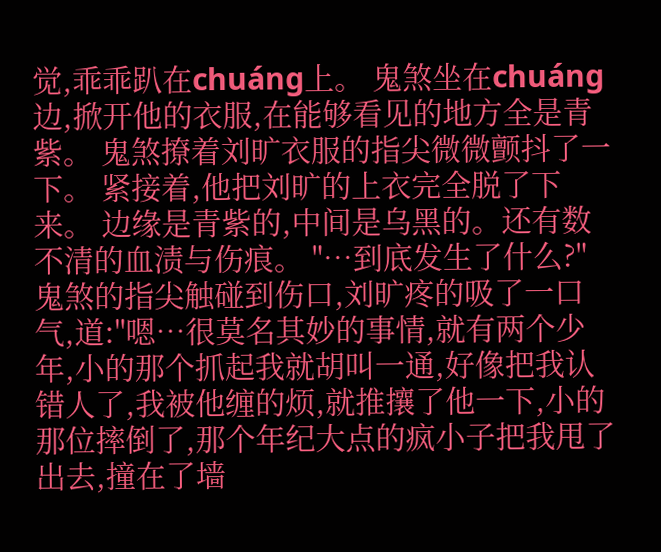觉,乖乖趴在chuáng上。 鬼煞坐在chuáng边,掀开他的衣服,在能够看见的地方全是青紫。 鬼煞撩着刘旷衣服的指尖微微颤抖了一下。 紧接着,他把刘旷的上衣完全脱了下来。 边缘是青紫的,中间是乌黑的。还有数不清的血渍与伤痕。 "…到底发生了什么?" 鬼煞的指尖触碰到伤口,刘旷疼的吸了一口气,道:"嗯…很莫名其妙的事情,就有两个少年,小的那个抓起我就胡叫一通,好像把我认错人了,我被他缠的烦,就推攘了他一下,小的那位摔倒了,那个年纪大点的疯小子把我甩了出去,撞在了墙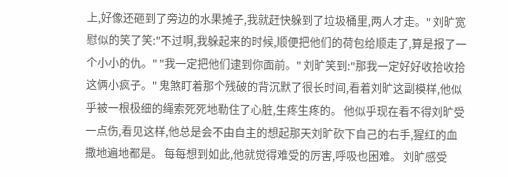上,好像还砸到了旁边的水果摊子,我就赶快躲到了垃圾桶里,两人才走。" 刘旷宽慰似的笑了笑:"不过啊,我躲起来的时候,顺便把他们的荷包给顺走了,算是报了一个小小的仇。" "我一定把他们逮到你面前。" 刘旷笑到:"那我一定好好收拾收拾这俩小疯子。" 鬼煞盯着那个残破的背沉默了很长时间,看着刘旷这副模样,他似乎被一根极细的绳索死死地勒住了心脏,生疼生疼的。 他似乎现在看不得刘旷受一点伤,看见这样,他总是会不由自主的想起那天刘旷砍下自己的右手,猩红的血撒地遍地都是。 每每想到如此,他就觉得难受的厉害,呼吸也困难。 刘旷感受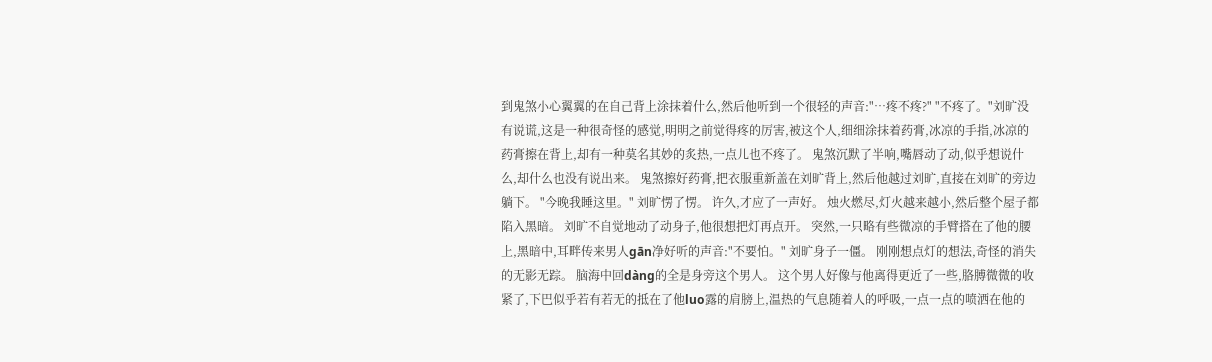到鬼煞小心翼翼的在自己背上涂抹着什么,然后他听到一个很轻的声音:"…疼不疼?" "不疼了。"刘旷没有说谎,这是一种很奇怪的感觉,明明之前觉得疼的厉害,被这个人,细细涂抹着药膏,冰凉的手指,冰凉的药膏擦在背上,却有一种莫名其妙的炙热,一点儿也不疼了。 鬼煞沉默了半响,嘴唇动了动,似乎想说什么,却什么也没有说出来。 鬼煞擦好药膏,把衣服重新盖在刘旷背上,然后他越过刘旷,直接在刘旷的旁边躺下。 "今晚我睡这里。" 刘旷愣了愣。 许久,才应了一声好。 烛火燃尽,灯火越来越小,然后整个屋子都陷入黑暗。 刘旷不自觉地动了动身子,他很想把灯再点开。 突然,一只略有些微凉的手臂搭在了他的腰上,黑暗中,耳畔传来男人gān净好听的声音:"不要怕。" 刘旷身子一僵。 刚刚想点灯的想法,奇怪的消失的无影无踪。 脑海中回dàng的全是身旁这个男人。 这个男人好像与他离得更近了一些,胳膊微微的收紧了,下巴似乎若有若无的抵在了他luo露的肩膀上,温热的气息随着人的呼吸,一点一点的喷洒在他的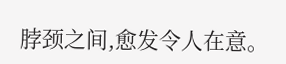脖颈之间,愈发令人在意。